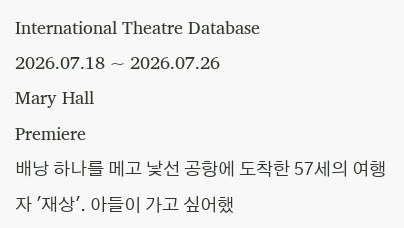International Theatre Database
2026.07.18 ~ 2026.07.26
Mary Hall
Premiere
배낭 하나를 메고 낯선 공항에 도착한 57세의 여행자 '재상'. 아들이 가고 싶어했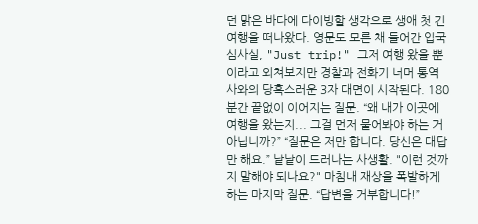던 맑은 바다에 다이빙할 생각으로 생애 첫 긴 여행을 떠나왔다. 영문도 모른 채 들어간 입국심사실, "Just trip!" 그저 여행 왔을 뿐이라고 외쳐보지만 경찰과 전화기 너머 통역사와의 당혹스러운 3자 대면이 시작된다. 180분간 끝없이 이어지는 질문. “왜 내가 이곳에 여행을 왔는지... 그걸 먼저 물어봐야 하는 거 아닙니까?” “질문은 저만 합니다. 당신은 대답만 해요.” 낱낱이 드러나는 사생활. "이런 것까지 말해야 되나요?" 마침내 재상을 폭발하게 하는 마지막 질문. “답변을 거부합니다!”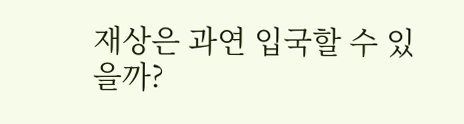재상은 과연 입국할 수 있을까?